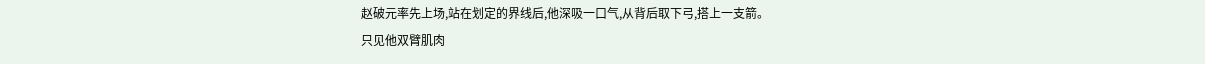赵破元率先上场,站在划定的界线后,他深吸一口气,从背后取下弓,搭上一支箭。
只见他双臂肌肉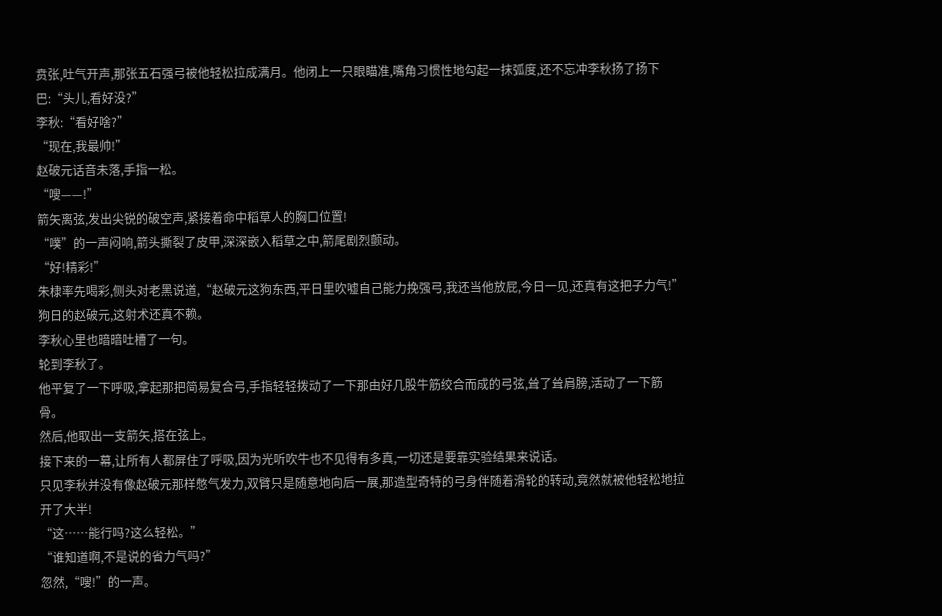贲张,吐气开声,那张五石强弓被他轻松拉成满月。他闭上一只眼瞄准,嘴角习惯性地勾起一抹弧度,还不忘冲李秋扬了扬下巴:“头儿,看好没?”
李秋:“看好啥?”
“现在,我最帅!”
赵破元话音未落,手指一松。
“嗖——!”
箭矢离弦,发出尖锐的破空声,紧接着命中稻草人的胸口位置!
“噗”的一声闷响,箭头撕裂了皮甲,深深嵌入稻草之中,箭尾剧烈颤动。
“好!精彩!”
朱棣率先喝彩,侧头对老黑说道,“赵破元这狗东西,平日里吹嘘自己能力挽强弓,我还当他放屁,今日一见,还真有这把子力气!”
狗日的赵破元,这射术还真不赖。
李秋心里也暗暗吐槽了一句。
轮到李秋了。
他平复了一下呼吸,拿起那把简易复合弓,手指轻轻拨动了一下那由好几股牛筋绞合而成的弓弦,耸了耸肩膀,活动了一下筋骨。
然后,他取出一支箭矢,搭在弦上。
接下来的一幕,让所有人都屏住了呼吸,因为光听吹牛也不见得有多真,一切还是要靠实验结果来说话。
只见李秋并没有像赵破元那样憋气发力,双臂只是随意地向后一展,那造型奇特的弓身伴随着滑轮的转动,竟然就被他轻松地拉开了大半!
“这……能行吗?这么轻松。”
“谁知道啊,不是说的省力气吗?”
忽然,“嗖!”的一声。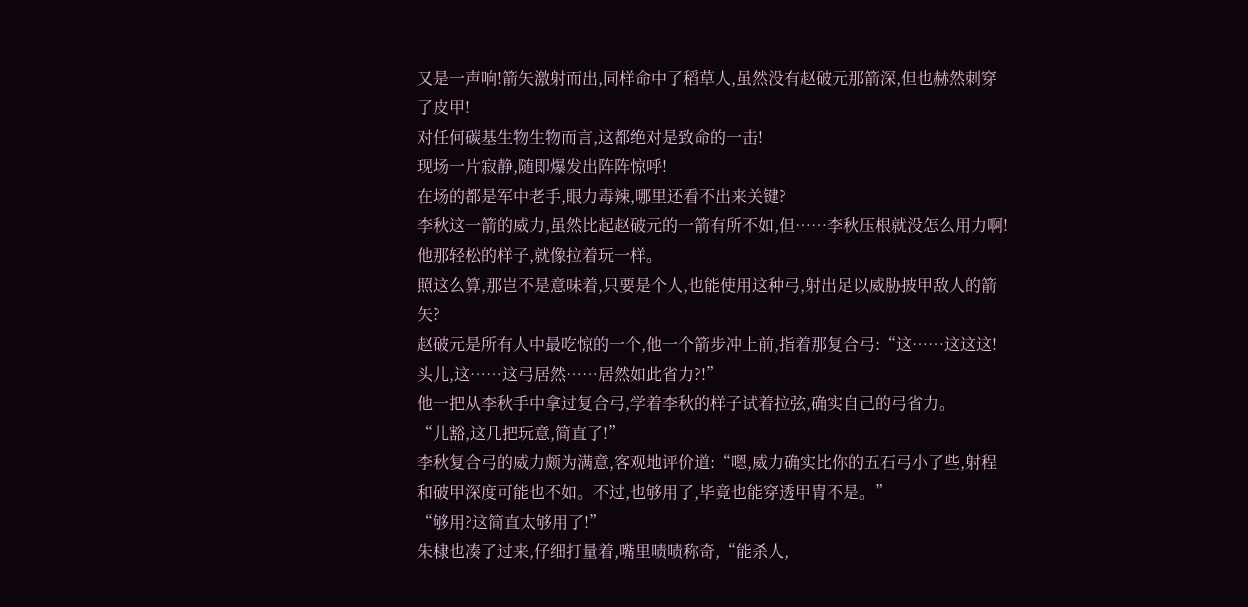又是一声响!箭矢激射而出,同样命中了稻草人,虽然没有赵破元那箭深,但也赫然刺穿了皮甲!
对任何碳基生物生物而言,这都绝对是致命的一击!
现场一片寂静,随即爆发出阵阵惊呼!
在场的都是军中老手,眼力毒辣,哪里还看不出来关键?
李秋这一箭的威力,虽然比起赵破元的一箭有所不如,但……李秋压根就没怎么用力啊!他那轻松的样子,就像拉着玩一样。
照这么算,那岂不是意味着,只要是个人,也能使用这种弓,射出足以威胁披甲敌人的箭矢?
赵破元是所有人中最吃惊的一个,他一个箭步冲上前,指着那复合弓:“这……这这这!头儿,这……这弓居然……居然如此省力?!”
他一把从李秋手中拿过复合弓,学着李秋的样子试着拉弦,确实自己的弓省力。
“儿豁,这几把玩意,简直了!”
李秋复合弓的威力颇为满意,客观地评价道:“嗯,威力确实比你的五石弓小了些,射程和破甲深度可能也不如。不过,也够用了,毕竟也能穿透甲胄不是。”
“够用?这简直太够用了!”
朱棣也凑了过来,仔细打量着,嘴里啧啧称奇,“能杀人,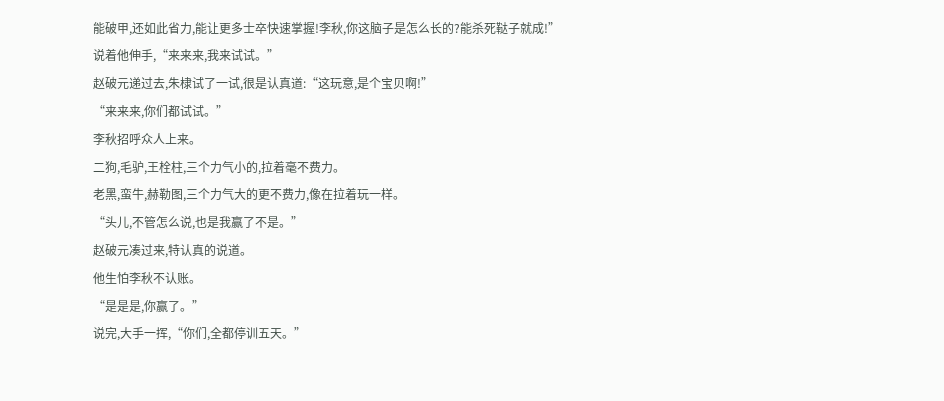能破甲,还如此省力,能让更多士卒快速掌握!李秋,你这脑子是怎么长的?能杀死鞑子就成!”
说着他伸手,“来来来,我来试试。”
赵破元递过去,朱棣试了一试,很是认真道:“这玩意,是个宝贝啊!”
“来来来,你们都试试。”
李秋招呼众人上来。
二狗,毛驴,王栓柱,三个力气小的,拉着毫不费力。
老黑,蛮牛,赫勒图,三个力气大的更不费力,像在拉着玩一样。
“头儿,不管怎么说,也是我赢了不是。”
赵破元凑过来,特认真的说道。
他生怕李秋不认账。
“是是是,你赢了。”
说完,大手一挥,“你们,全都停训五天。”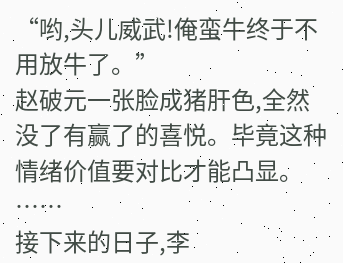“哟,头儿威武!俺蛮牛终于不用放牛了。”
赵破元一张脸成猪肝色,全然没了有赢了的喜悦。毕竟这种情绪价值要对比才能凸显。
……
接下来的日子,李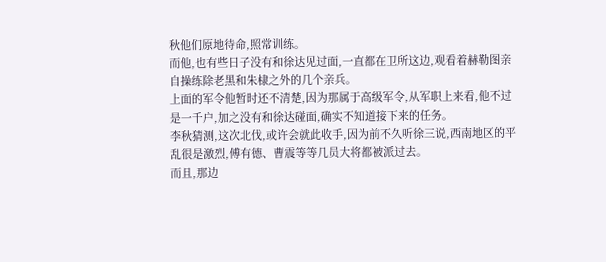秋他们原地待命,照常训练。
而他,也有些日子没有和徐达见过面,一直都在卫所这边,观看着赫勒图亲自操练除老黑和朱棣之外的几个亲兵。
上面的军令他暂时还不清楚,因为那属于高级军令,从军职上来看,他不过是一千户,加之没有和徐达碰面,确实不知道接下来的任务。
李秋猜测,这次北伐,或许会就此收手,因为前不久听徐三说,西南地区的平乱很是激烈,傅有德、曹震等等几员大将都被派过去。
而且,那边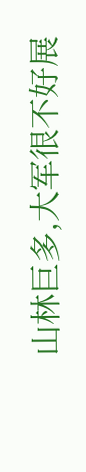山林巨多,大军很不好展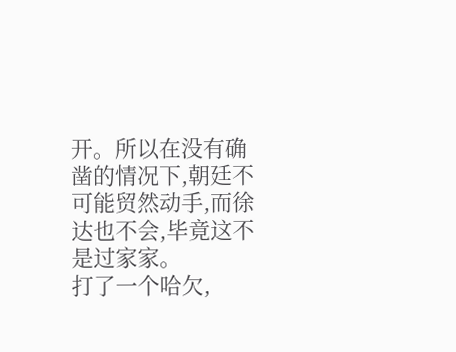开。所以在没有确凿的情况下,朝廷不可能贸然动手,而徐达也不会,毕竟这不是过家家。
打了一个哈欠,